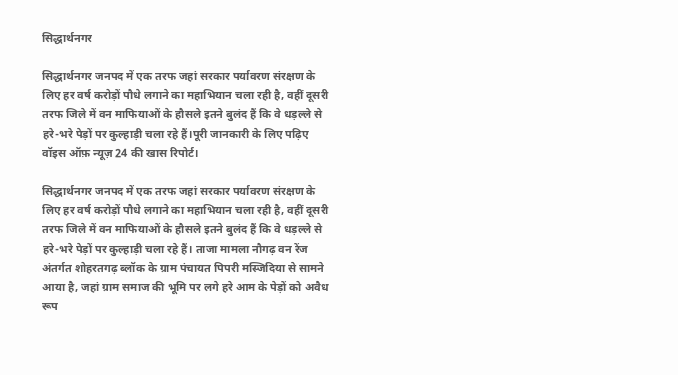सिद्धार्थनगर

सिद्धार्थनगर जनपद में एक तरफ जहां सरकार पर्यावरण संरक्षण के लिए हर वर्ष करोड़ों पौधे लगाने का महाभियान चला रही है, वहीं दूसरी तरफ जिले में वन माफियाओं के हौसले इतने बुलंद हैं कि वे धड़ल्ले से हरे-भरे पेड़ों पर कुल्हाड़ी चला रहे हैं।पूरी जानकारी के लिए पढ़िए वॉइस ऑफ़ न्यूज़ 24 की खास रिपोर्ट।

सिद्धार्थनगर जनपद में एक तरफ जहां सरकार पर्यावरण संरक्षण के लिए हर वर्ष करोड़ों पौधे लगाने का महाभियान चला रही है, वहीं दूसरी तरफ जिले में वन माफियाओं के हौसले इतने बुलंद हैं कि वे धड़ल्ले से हरे-भरे पेड़ों पर कुल्हाड़ी चला रहे हैं। ताजा मामला नौगढ़ वन रेंज अंतर्गत शोहरतगढ़ ब्लॉक के ग्राम पंचायत पिपरी मस्जिदिया से सामने आया है, जहां ग्राम समाज की भूमि पर लगे हरे आम के पेड़ों को अवैध रूप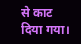से काट दिया गया।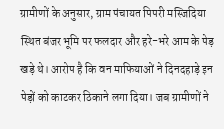ग्रामीणों के अनुसार, ग्राम पंचायत पिपरी मस्जिदिया स्थित बंजर भूमि पर फलदार और हरे-भरे आम के पेड़ खड़े थे। आरोप है कि वन माफियाओं ने दिनदहाड़े इन पेड़ों को काटकर ठिकाने लगा दिया। जब ग्रामीणों ने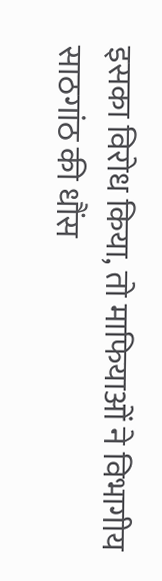इसका विरोध किया, तो माफियाओं ने विभागीय साठगांठ की धौंस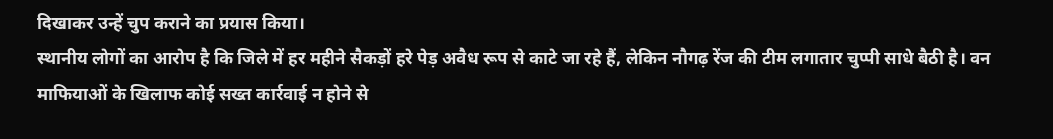दिखाकर उन्हें चुप कराने का प्रयास किया।
स्थानीय लोगों का आरोप है कि जिले में हर महीने सैकड़ों हरे पेड़ अवैध रूप से काटे जा रहे हैं, लेकिन नौगढ़ रेंज की टीम लगातार चुप्पी साधे बैठी है। वन माफियाओं के खिलाफ कोई सख्त कार्रवाई न होने से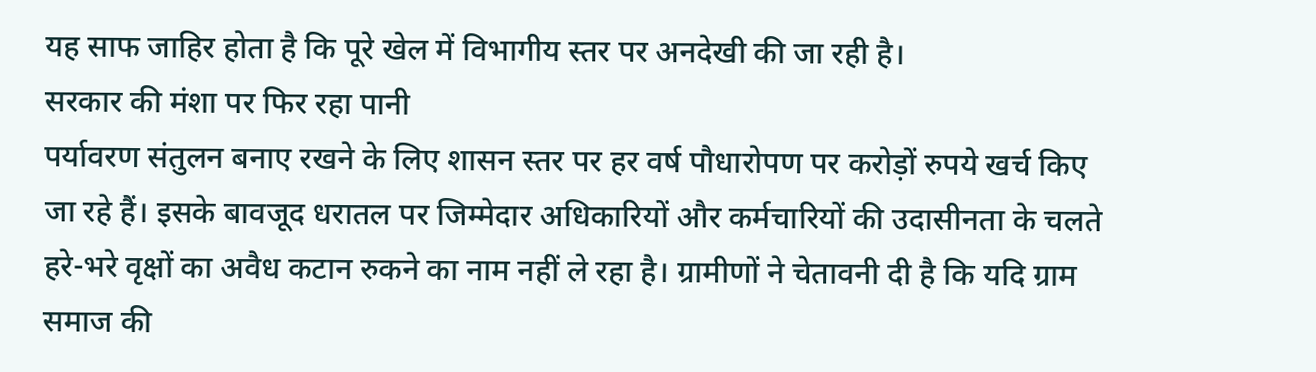यह साफ जाहिर होता है कि पूरे खेल में विभागीय स्तर पर अनदेखी की जा रही है।
सरकार की मंशा पर फिर रहा पानी
पर्यावरण संतुलन बनाए रखने के लिए शासन स्तर पर हर वर्ष पौधारोपण पर करोड़ों रुपये खर्च किए जा रहे हैं। इसके बावजूद धरातल पर जिम्मेदार अधिकारियों और कर्मचारियों की उदासीनता के चलते हरे-भरे वृक्षों का अवैध कटान रुकने का नाम नहीं ले रहा है। ग्रामीणों ने चेतावनी दी है कि यदि ग्राम समाज की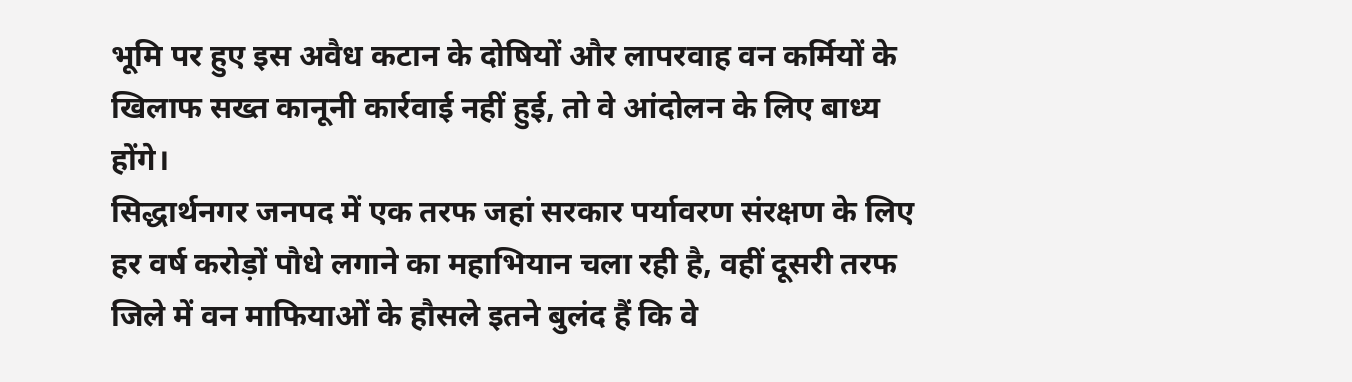भूमि पर हुए इस अवैध कटान के दोषियों और लापरवाह वन कर्मियों के खिलाफ सख्त कानूनी कार्रवाई नहीं हुई, तो वे आंदोलन के लिए बाध्य होंगे।
सिद्धार्थनगर जनपद में एक तरफ जहां सरकार पर्यावरण संरक्षण के लिए हर वर्ष करोड़ों पौधे लगाने का महाभियान चला रही है, वहीं दूसरी तरफ जिले में वन माफियाओं के हौसले इतने बुलंद हैं कि वे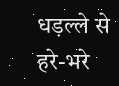धड़ल्ले से हरे-भरे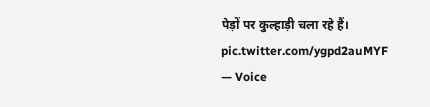पेड़ों पर कुल्हाड़ी चला रहे हैं। pic.twitter.com/ygpd2auMYF
— Voice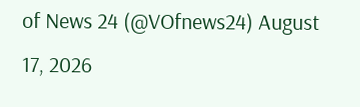of News 24 (@VOfnews24) August 17, 2026